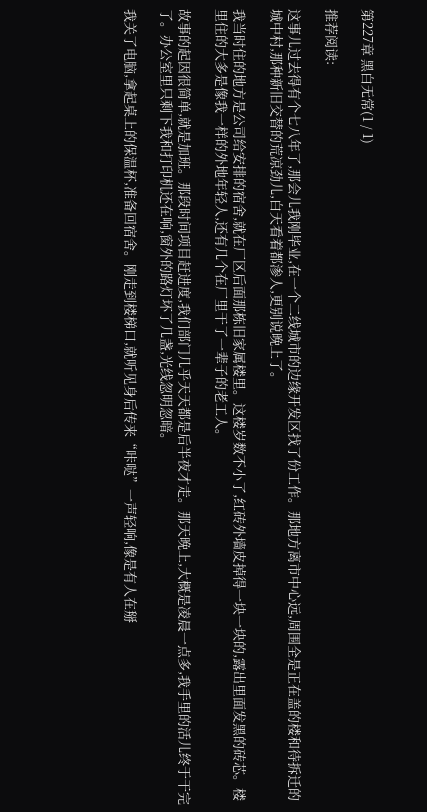第227章 黑白无常(1 / 1)

推荐阅读:

这事儿过去得有个七八年了,那会儿我刚毕业,在一个二线城市的边缘开发区找了份工作。那地方离市中心远,周围全是正在盖的楼和待拆迁的城中村,那种新旧交替的荒凉劲儿,白天看着都渗人,更别说晚上了。

我当时住的地方是公司给安排的宿舍,就在厂区后面那栋旧家属楼里。这楼岁数不小了,红砖外墙皮掉得一块一块的,露出里面发黑的砖芯。楼里住的大多是像我一样的外地年轻人,还有几个在厂里干了一辈子的老工人。

故事的起因很简单,就是加班。那段时间项目赶进度,我们部门几乎天天都是后半夜才走。那天晚上,大概是凌晨一点多,我手里的活儿终于干完了。办公室里只剩下我和打印机还在响,窗外的路灯坏了几盏,光线忽明忽暗。

我关了电脑,拿起桌上的保温杯,准备回宿舍。刚走到楼梯口,就听见身后传来“咔哒”一声轻响,像是有人在掰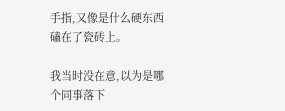手指,又像是什么硬东西磕在了瓷砖上。

我当时没在意,以为是哪个同事落下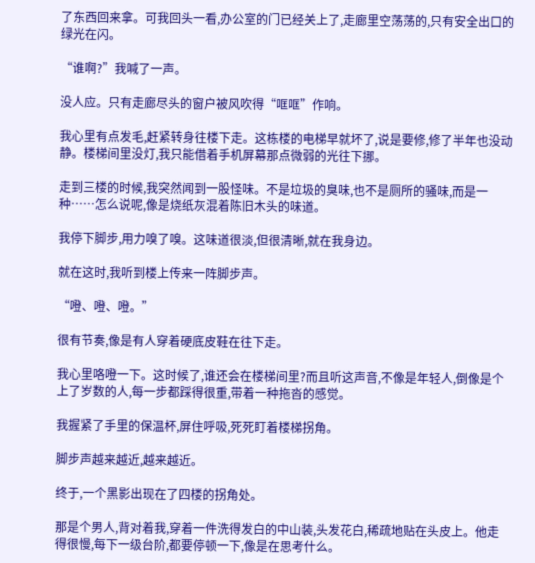了东西回来拿。可我回头一看,办公室的门已经关上了,走廊里空荡荡的,只有安全出口的绿光在闪。

“谁啊?”我喊了一声。

没人应。只有走廊尽头的窗户被风吹得“哐哐”作响。

我心里有点发毛,赶紧转身往楼下走。这栋楼的电梯早就坏了,说是要修,修了半年也没动静。楼梯间里没灯,我只能借着手机屏幕那点微弱的光往下挪。

走到三楼的时候,我突然闻到一股怪味。不是垃圾的臭味,也不是厕所的骚味,而是一种……怎么说呢,像是烧纸灰混着陈旧木头的味道。

我停下脚步,用力嗅了嗅。这味道很淡,但很清晰,就在我身边。

就在这时,我听到楼上传来一阵脚步声。

“噔、噔、噔。”

很有节奏,像是有人穿着硬底皮鞋在往下走。

我心里咯噔一下。这时候了,谁还会在楼梯间里?而且听这声音,不像是年轻人,倒像是个上了岁数的人,每一步都踩得很重,带着一种拖沓的感觉。

我握紧了手里的保温杯,屏住呼吸,死死盯着楼梯拐角。

脚步声越来越近,越来越近。

终于,一个黑影出现在了四楼的拐角处。

那是个男人,背对着我,穿着一件洗得发白的中山装,头发花白,稀疏地贴在头皮上。他走得很慢,每下一级台阶,都要停顿一下,像是在思考什么。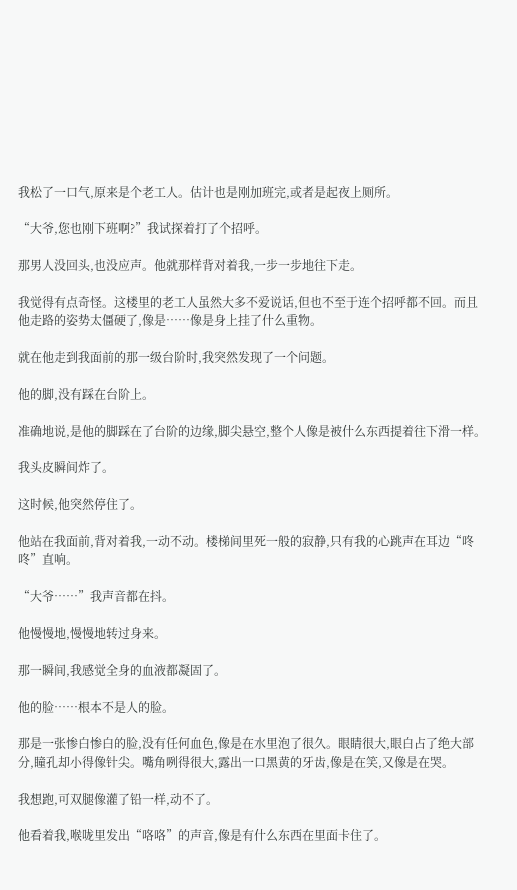我松了一口气,原来是个老工人。估计也是刚加班完,或者是起夜上厕所。

“大爷,您也刚下班啊?”我试探着打了个招呼。

那男人没回头,也没应声。他就那样背对着我,一步一步地往下走。

我觉得有点奇怪。这楼里的老工人虽然大多不爱说话,但也不至于连个招呼都不回。而且他走路的姿势太僵硬了,像是……像是身上挂了什么重物。

就在他走到我面前的那一级台阶时,我突然发现了一个问题。

他的脚,没有踩在台阶上。

准确地说,是他的脚踩在了台阶的边缘,脚尖悬空,整个人像是被什么东西提着往下滑一样。

我头皮瞬间炸了。

这时候,他突然停住了。

他站在我面前,背对着我,一动不动。楼梯间里死一般的寂静,只有我的心跳声在耳边“咚咚”直响。

“大爷……”我声音都在抖。

他慢慢地,慢慢地转过身来。

那一瞬间,我感觉全身的血液都凝固了。

他的脸……根本不是人的脸。

那是一张惨白惨白的脸,没有任何血色,像是在水里泡了很久。眼睛很大,眼白占了绝大部分,瞳孔却小得像针尖。嘴角咧得很大,露出一口黑黄的牙齿,像是在笑,又像是在哭。

我想跑,可双腿像灌了铅一样,动不了。

他看着我,喉咙里发出“咯咯”的声音,像是有什么东西在里面卡住了。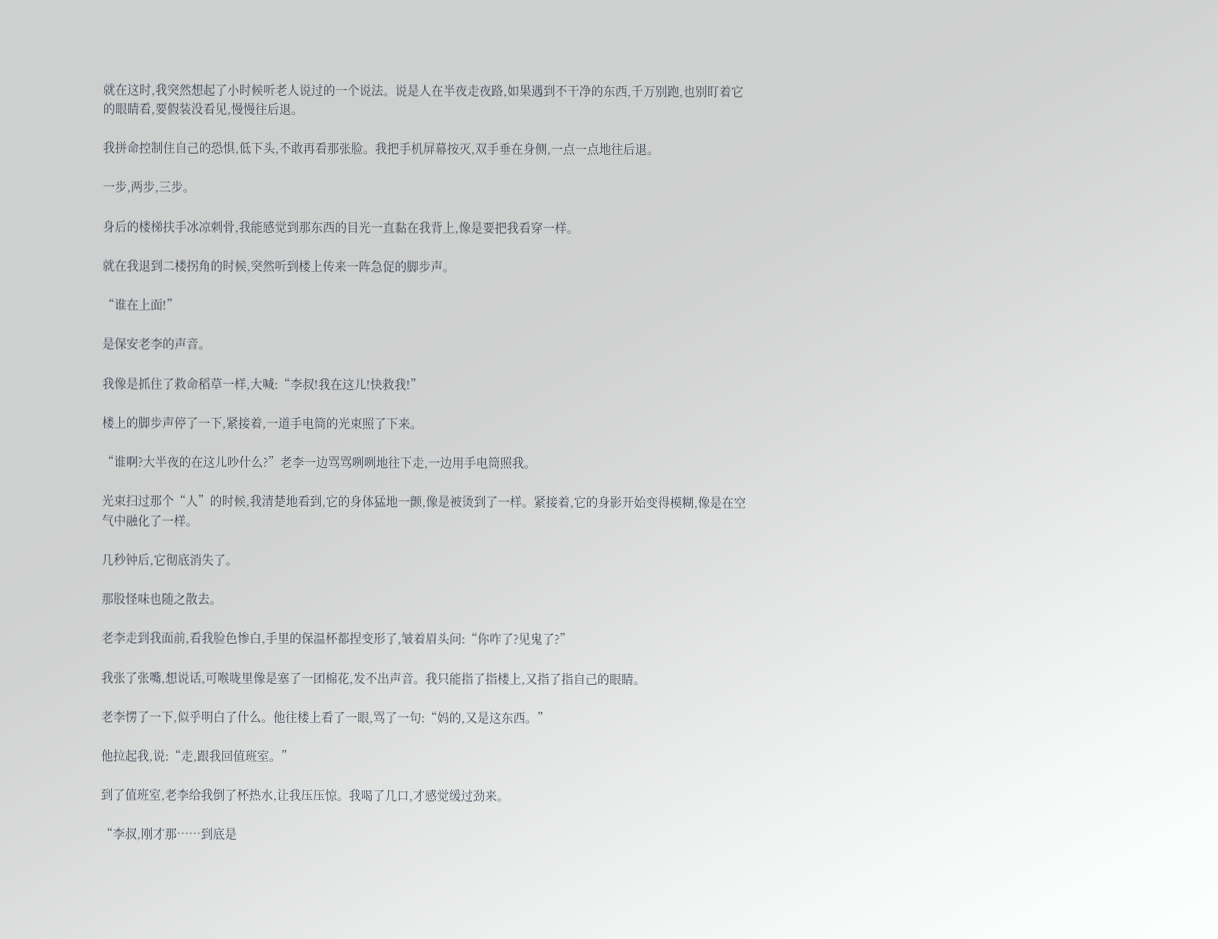就在这时,我突然想起了小时候听老人说过的一个说法。说是人在半夜走夜路,如果遇到不干净的东西,千万别跑,也别盯着它的眼睛看,要假装没看见,慢慢往后退。

我拼命控制住自己的恐惧,低下头,不敢再看那张脸。我把手机屏幕按灭,双手垂在身侧,一点一点地往后退。

一步,两步,三步。

身后的楼梯扶手冰凉刺骨,我能感觉到那东西的目光一直黏在我背上,像是要把我看穿一样。

就在我退到二楼拐角的时候,突然听到楼上传来一阵急促的脚步声。

“谁在上面!”

是保安老李的声音。

我像是抓住了救命稻草一样,大喊:“李叔!我在这儿!快救我!”

楼上的脚步声停了一下,紧接着,一道手电筒的光束照了下来。

“谁啊?大半夜的在这儿吵什么?”老李一边骂骂咧咧地往下走,一边用手电筒照我。

光束扫过那个“人”的时候,我清楚地看到,它的身体猛地一颤,像是被烫到了一样。紧接着,它的身影开始变得模糊,像是在空气中融化了一样。

几秒钟后,它彻底消失了。

那股怪味也随之散去。

老李走到我面前,看我脸色惨白,手里的保温杯都捏变形了,皱着眉头问:“你咋了?见鬼了?”

我张了张嘴,想说话,可喉咙里像是塞了一团棉花,发不出声音。我只能指了指楼上,又指了指自己的眼睛。

老李愣了一下,似乎明白了什么。他往楼上看了一眼,骂了一句:“妈的,又是这东西。”

他拉起我,说:“走,跟我回值班室。”

到了值班室,老李给我倒了杯热水,让我压压惊。我喝了几口,才感觉缓过劲来。

“李叔,刚才那……到底是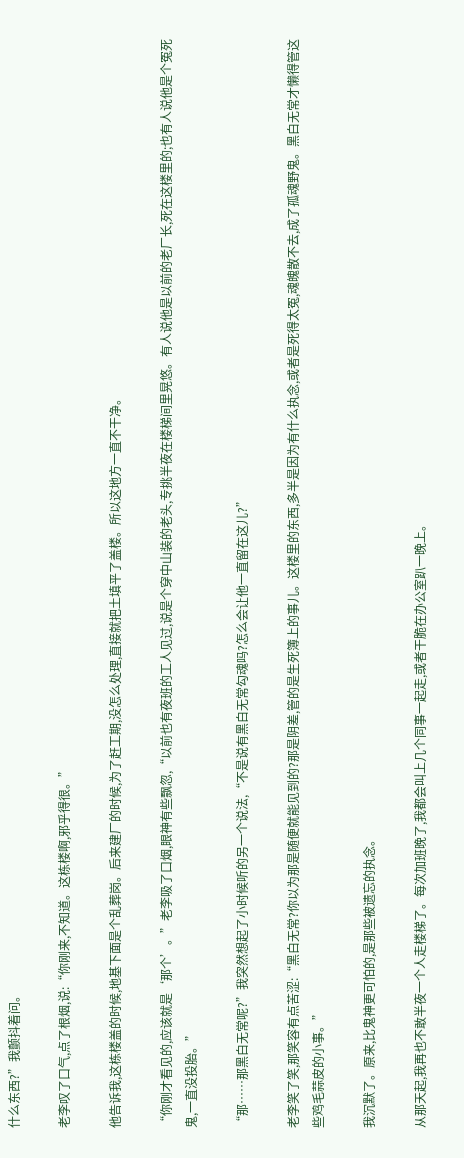什么东西?”我颤抖着问。

老李叹了口气,点了根烟,说:“你刚来,不知道。这栋楼啊,邪乎得很。”

他告诉我,这栋楼盖的时候,地基下面是个乱葬岗。后来建厂的时候,为了赶工期,没怎么处理,直接就把土填平了盖楼。所以这地方一直不干净。

“你刚才看见的,应该就是‘那个’。”老李吸了口烟,眼神有些飘忽,“以前也有夜班的工人见过,说是个穿中山装的老头,专挑半夜在楼梯间里晃悠。有人说他是以前的老厂长,死在这楼里的;也有人说他是个冤死鬼,一直没投胎。”

“那……那黑白无常呢?”我突然想起了小时候听的另一个说法,“不是说有黑白无常勾魂吗?怎么会让他一直留在这儿?”

老李笑了笑,那笑容有点苦涩:“黑白无常?你以为那是随便就能见到的?那是阴差,管的是生死簿上的事儿。这楼里的东西,多半是因为有什么执念,或者是死得太冤,魂魄散不去,成了孤魂野鬼。黑白无常才懒得管这些鸡毛蒜皮的小事。”

我沉默了。原来,比鬼神更可怕的,是那些被遗忘的执念。

从那天起,我再也不敢半夜一个人走楼梯了。每次加班晚了,我都会叫上几个同事一起走,或者干脆在办公室趴一晚上。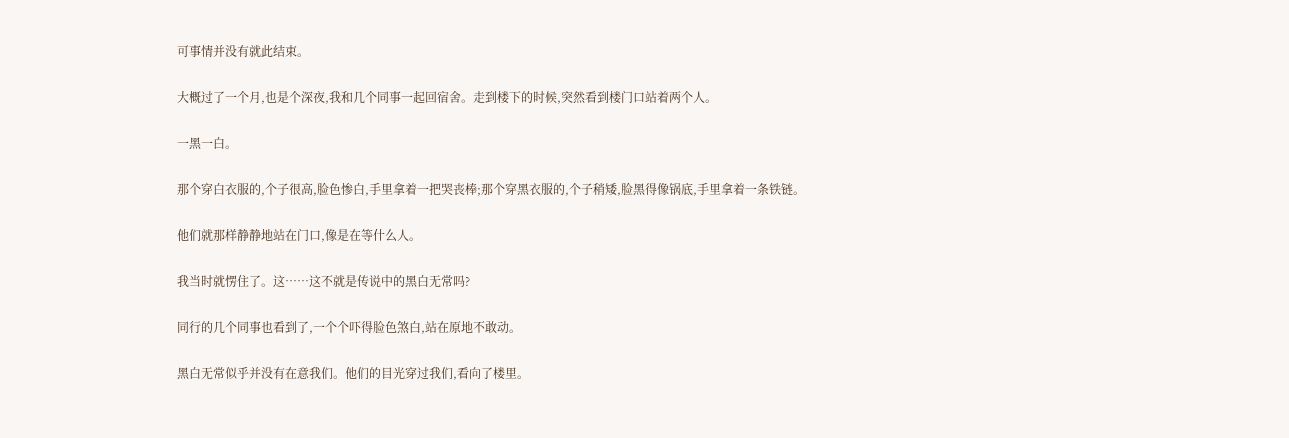可事情并没有就此结束。

大概过了一个月,也是个深夜,我和几个同事一起回宿舍。走到楼下的时候,突然看到楼门口站着两个人。

一黑一白。

那个穿白衣服的,个子很高,脸色惨白,手里拿着一把哭丧棒;那个穿黑衣服的,个子稍矮,脸黑得像锅底,手里拿着一条铁链。

他们就那样静静地站在门口,像是在等什么人。

我当时就愣住了。这……这不就是传说中的黑白无常吗?

同行的几个同事也看到了,一个个吓得脸色煞白,站在原地不敢动。

黑白无常似乎并没有在意我们。他们的目光穿过我们,看向了楼里。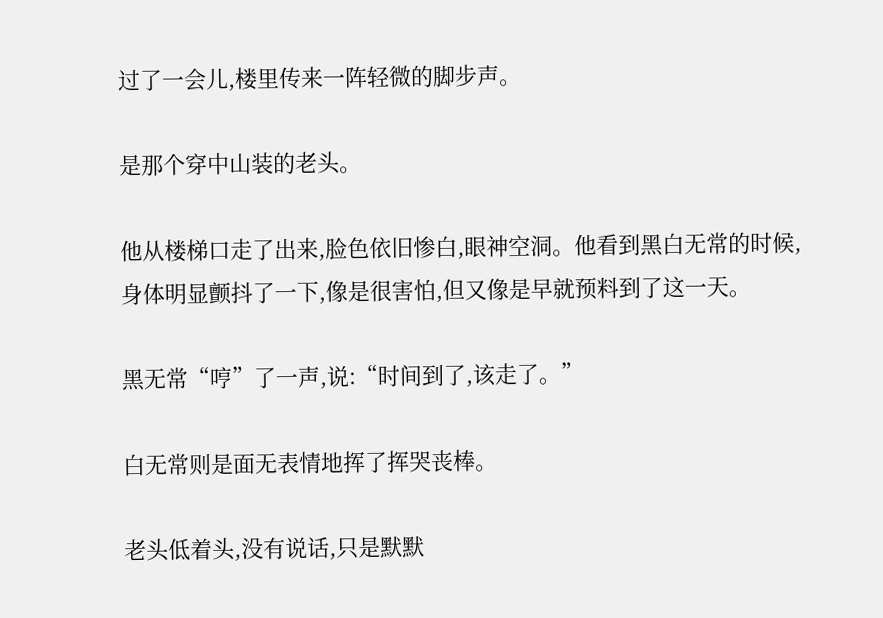过了一会儿,楼里传来一阵轻微的脚步声。

是那个穿中山装的老头。

他从楼梯口走了出来,脸色依旧惨白,眼神空洞。他看到黑白无常的时候,身体明显颤抖了一下,像是很害怕,但又像是早就预料到了这一天。

黑无常“哼”了一声,说:“时间到了,该走了。”

白无常则是面无表情地挥了挥哭丧棒。

老头低着头,没有说话,只是默默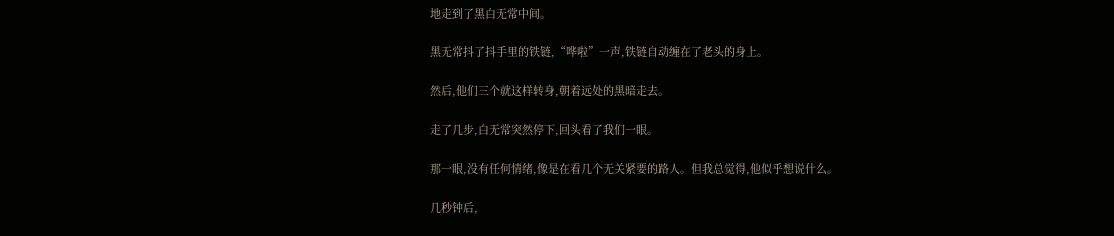地走到了黑白无常中间。

黑无常抖了抖手里的铁链,“哗啦”一声,铁链自动缠在了老头的身上。

然后,他们三个就这样转身,朝着远处的黑暗走去。

走了几步,白无常突然停下,回头看了我们一眼。

那一眼,没有任何情绪,像是在看几个无关紧要的路人。但我总觉得,他似乎想说什么。

几秒钟后,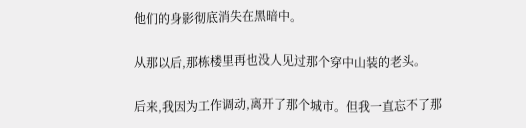他们的身影彻底消失在黑暗中。

从那以后,那栋楼里再也没人见过那个穿中山装的老头。

后来,我因为工作调动,离开了那个城市。但我一直忘不了那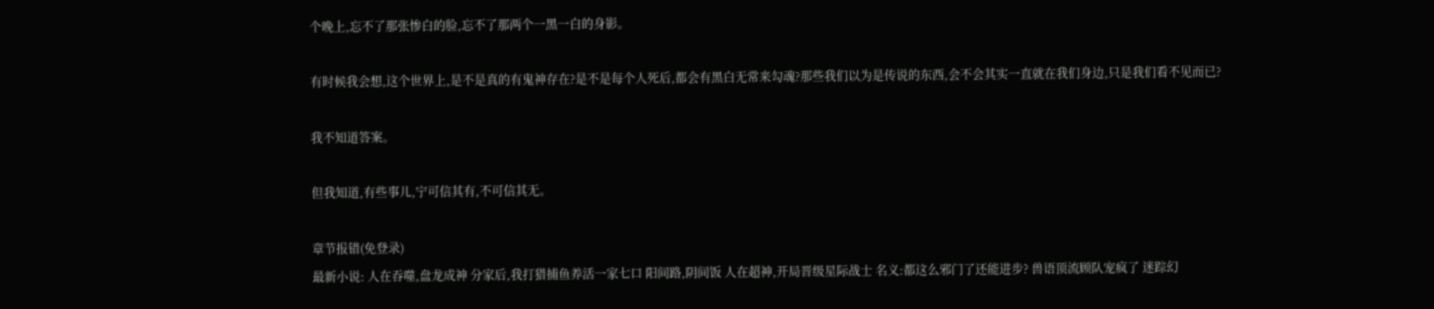个晚上,忘不了那张惨白的脸,忘不了那两个一黑一白的身影。

有时候我会想,这个世界上,是不是真的有鬼神存在?是不是每个人死后,都会有黑白无常来勾魂?那些我们以为是传说的东西,会不会其实一直就在我们身边,只是我们看不见而已?

我不知道答案。

但我知道,有些事儿,宁可信其有,不可信其无。

章节报错(免登录)
最新小说: 人在吞噬,盘龙成神 分家后,我打猎捕鱼养活一家七口 阳间路,阴间饭 人在超神,开局晋级星际战士 名义:都这么邪门了还能进步? 兽语顶流顾队宠疯了 迷踪幻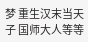梦 重生汉末当天子 国师大人等等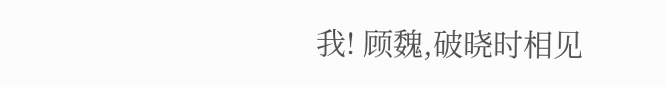我! 顾魏,破晓时相见